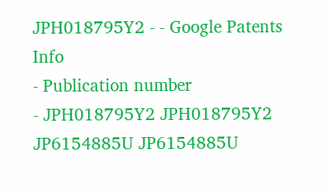JPH018795Y2 - - Google Patents
Info
- Publication number
- JPH018795Y2 JPH018795Y2 JP6154885U JP6154885U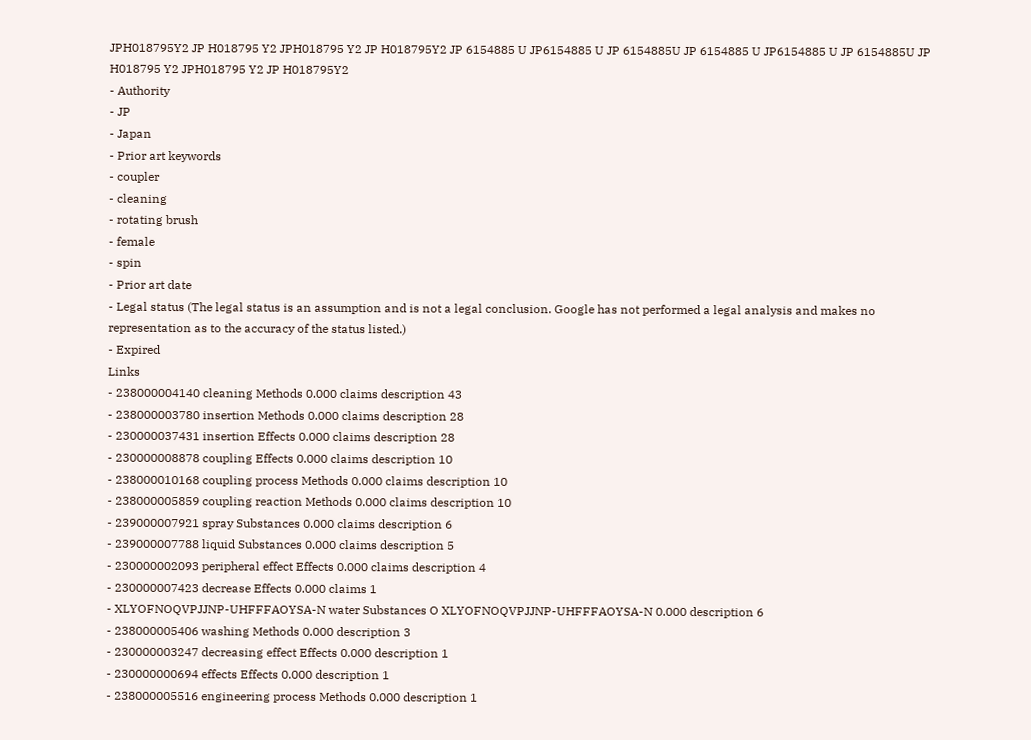JPH018795Y2 JP H018795 Y2 JPH018795 Y2 JP H018795Y2 JP 6154885 U JP6154885 U JP 6154885U JP 6154885 U JP6154885 U JP 6154885U JP H018795 Y2 JPH018795 Y2 JP H018795Y2
- Authority
- JP
- Japan
- Prior art keywords
- coupler
- cleaning
- rotating brush
- female
- spin
- Prior art date
- Legal status (The legal status is an assumption and is not a legal conclusion. Google has not performed a legal analysis and makes no representation as to the accuracy of the status listed.)
- Expired
Links
- 238000004140 cleaning Methods 0.000 claims description 43
- 238000003780 insertion Methods 0.000 claims description 28
- 230000037431 insertion Effects 0.000 claims description 28
- 230000008878 coupling Effects 0.000 claims description 10
- 238000010168 coupling process Methods 0.000 claims description 10
- 238000005859 coupling reaction Methods 0.000 claims description 10
- 239000007921 spray Substances 0.000 claims description 6
- 239000007788 liquid Substances 0.000 claims description 5
- 230000002093 peripheral effect Effects 0.000 claims description 4
- 230000007423 decrease Effects 0.000 claims 1
- XLYOFNOQVPJJNP-UHFFFAOYSA-N water Substances O XLYOFNOQVPJJNP-UHFFFAOYSA-N 0.000 description 6
- 238000005406 washing Methods 0.000 description 3
- 230000003247 decreasing effect Effects 0.000 description 1
- 230000000694 effects Effects 0.000 description 1
- 238000005516 engineering process Methods 0.000 description 1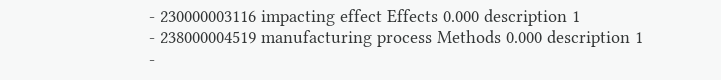- 230000003116 impacting effect Effects 0.000 description 1
- 238000004519 manufacturing process Methods 0.000 description 1
-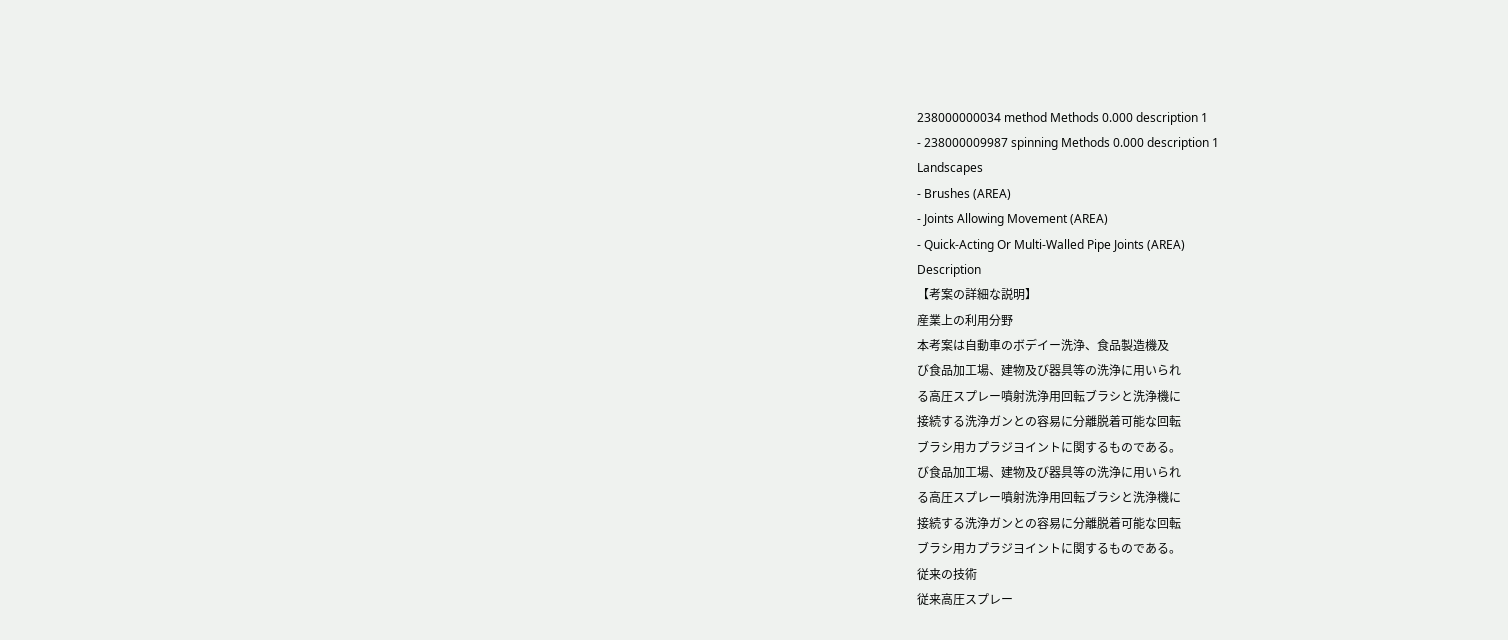238000000034 method Methods 0.000 description 1
- 238000009987 spinning Methods 0.000 description 1
Landscapes
- Brushes (AREA)
- Joints Allowing Movement (AREA)
- Quick-Acting Or Multi-Walled Pipe Joints (AREA)
Description
【考案の詳細な説明】
産業上の利用分野
本考案は自動車のボデイー洗浄、食品製造機及
び食品加工場、建物及び器具等の洗浄に用いられ
る高圧スプレー噴射洗浄用回転ブラシと洗浄機に
接続する洗浄ガンとの容易に分離脱着可能な回転
ブラシ用カプラジヨイントに関するものである。
び食品加工場、建物及び器具等の洗浄に用いられ
る高圧スプレー噴射洗浄用回転ブラシと洗浄機に
接続する洗浄ガンとの容易に分離脱着可能な回転
ブラシ用カプラジヨイントに関するものである。
従来の技術
従来高圧スプレー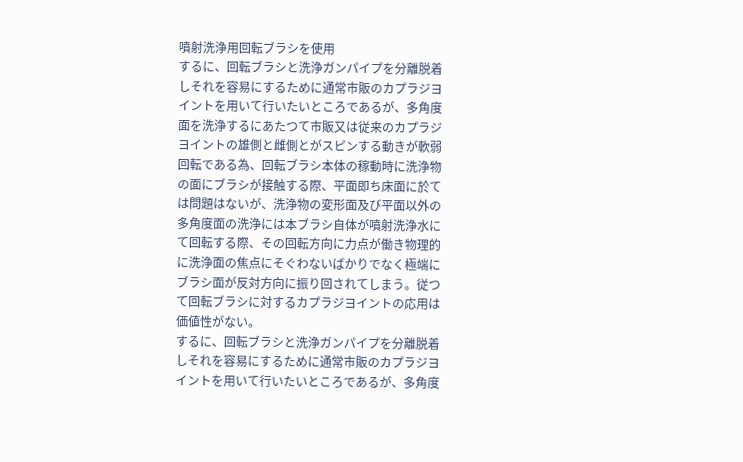噴射洗浄用回転ブラシを使用
するに、回転ブラシと洗浄ガンパイプを分離脱着
しそれを容易にするために通常市販のカプラジヨ
イントを用いて行いたいところであるが、多角度
面を洗浄するにあたつて市販又は従来のカプラジ
ヨイントの雄側と雌側とがスピンする動きが軟弱
回転である為、回転ブラシ本体の稼動時に洗浄物
の面にブラシが接触する際、平面即ち床面に於て
は問題はないが、洗浄物の変形面及び平面以外の
多角度面の洗浄には本ブラシ自体が噴射洗浄水に
て回転する際、その回転方向に力点が働き物理的
に洗浄面の焦点にそぐわないばかりでなく極端に
ブラシ面が反対方向に振り回されてしまう。従つ
て回転ブラシに対するカプラジヨイントの応用は
価値性がない。
するに、回転ブラシと洗浄ガンパイプを分離脱着
しそれを容易にするために通常市販のカプラジヨ
イントを用いて行いたいところであるが、多角度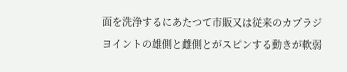面を洗浄するにあたつて市販又は従来のカプラジ
ヨイントの雄側と雌側とがスピンする動きが軟弱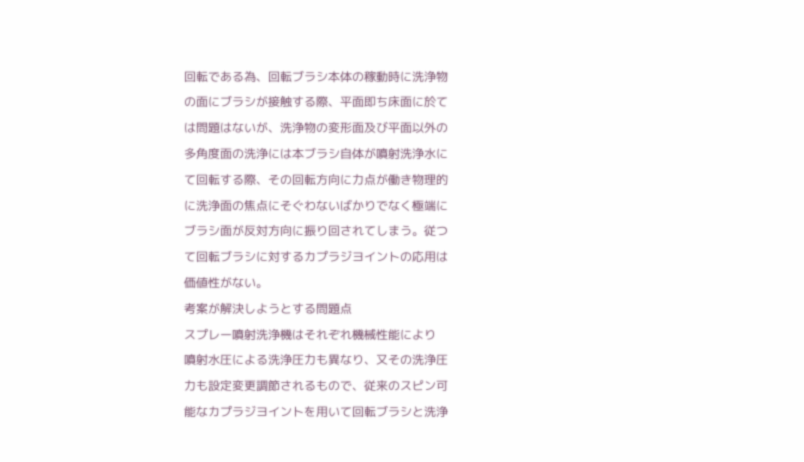回転である為、回転ブラシ本体の稼動時に洗浄物
の面にブラシが接触する際、平面即ち床面に於て
は問題はないが、洗浄物の変形面及び平面以外の
多角度面の洗浄には本ブラシ自体が噴射洗浄水に
て回転する際、その回転方向に力点が働き物理的
に洗浄面の焦点にそぐわないばかりでなく極端に
ブラシ面が反対方向に振り回されてしまう。従つ
て回転ブラシに対するカプラジヨイントの応用は
価値性がない。
考案が解決しようとする問題点
スプレー噴射洗浄機はそれぞれ機械性能により
噴射水圧による洗浄圧力も異なり、又その洗浄圧
力も設定変更調節されるもので、従来のスピン可
能なカプラジヨイントを用いて回転ブラシと洗浄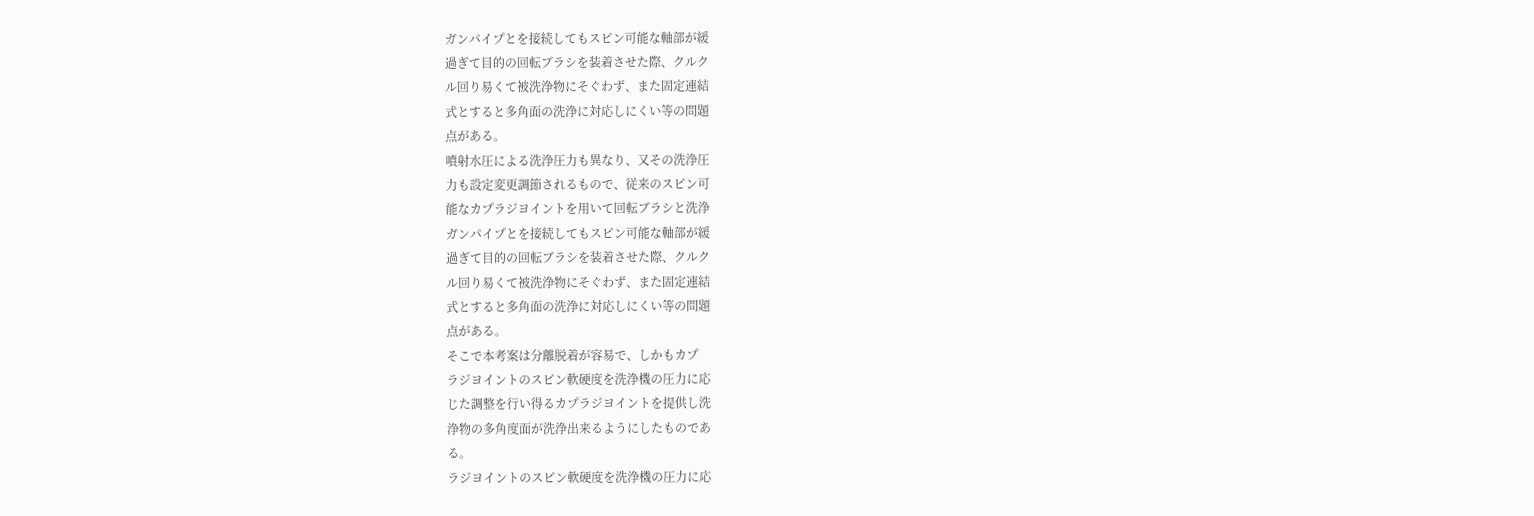ガンパイプとを接続してもスピン可能な軸部が緩
過ぎて目的の回転ブラシを装着させた際、クルク
ル回り易くて被洗浄物にそぐわず、また固定連結
式とすると多角面の洗浄に対応しにくい等の問題
点がある。
噴射水圧による洗浄圧力も異なり、又その洗浄圧
力も設定変更調節されるもので、従来のスピン可
能なカプラジヨイントを用いて回転ブラシと洗浄
ガンパイプとを接続してもスピン可能な軸部が緩
過ぎて目的の回転ブラシを装着させた際、クルク
ル回り易くて被洗浄物にそぐわず、また固定連結
式とすると多角面の洗浄に対応しにくい等の問題
点がある。
そこで本考案は分離脱着が容易で、しかもカプ
ラジヨイントのスピン軟硬度を洗浄機の圧力に応
じた調整を行い得るカプラジヨイントを提供し洗
浄物の多角度面が洗浄出来るようにしたものであ
る。
ラジヨイントのスピン軟硬度を洗浄機の圧力に応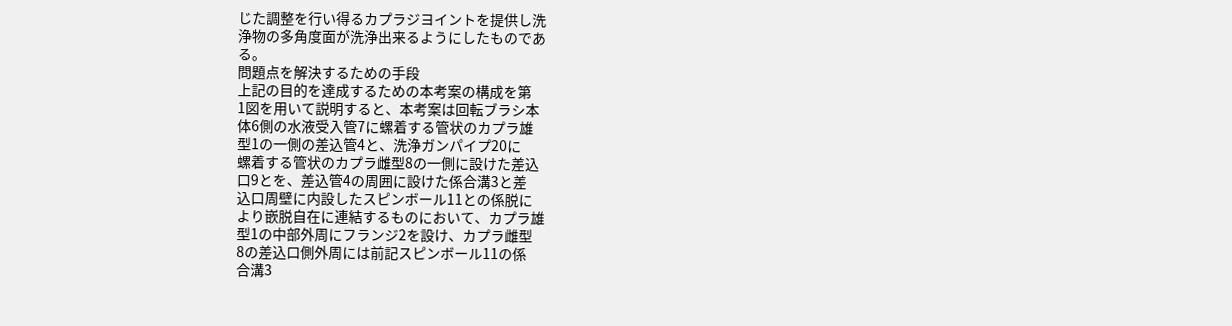じた調整を行い得るカプラジヨイントを提供し洗
浄物の多角度面が洗浄出来るようにしたものであ
る。
問題点を解決するための手段
上記の目的を達成するための本考案の構成を第
1図を用いて説明すると、本考案は回転ブラシ本
体6側の水液受入管7に螺着する管状のカプラ雄
型1の一側の差込管4と、洗浄ガンパイプ20に
螺着する管状のカプラ雌型8の一側に設けた差込
口9とを、差込管4の周囲に設けた係合溝3と差
込口周壁に内設したスピンボール11との係脱に
より嵌脱自在に連結するものにおいて、カプラ雄
型1の中部外周にフランジ2を設け、カプラ雌型
8の差込口側外周には前記スピンボール11の係
合溝3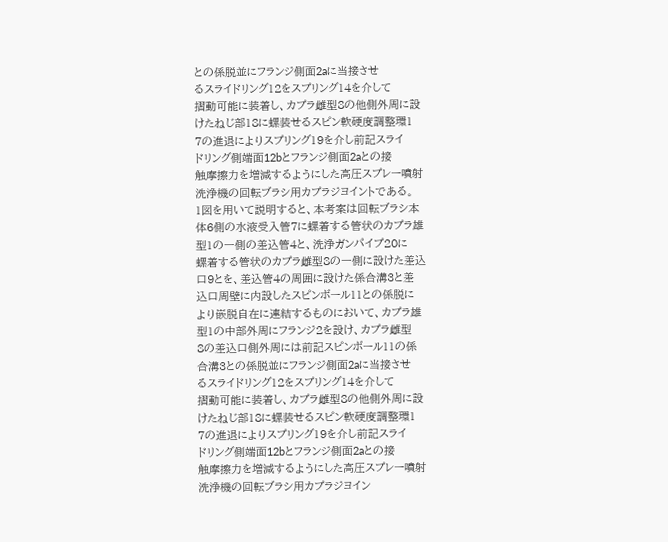との係脱並にフランジ側面2aに当接させ
るスライドリング12をスプリング14を介して
摺動可能に装着し、カプラ雌型8の他側外周に設
けたねじ部18に螺装せるスピン軟硬度調整環1
7の進退によりスプリング19を介し前記スライ
ドリング側端面12bとフランジ側面2aとの接
触摩擦力を増減するようにした高圧スプレー噴射
洗浄機の回転ブラシ用カプラジヨイントである。
1図を用いて説明すると、本考案は回転ブラシ本
体6側の水液受入管7に螺着する管状のカプラ雄
型1の一側の差込管4と、洗浄ガンパイプ20に
螺着する管状のカプラ雌型8の一側に設けた差込
口9とを、差込管4の周囲に設けた係合溝3と差
込口周壁に内設したスピンボール11との係脱に
より嵌脱自在に連結するものにおいて、カプラ雄
型1の中部外周にフランジ2を設け、カプラ雌型
8の差込口側外周には前記スピンボール11の係
合溝3との係脱並にフランジ側面2aに当接させ
るスライドリング12をスプリング14を介して
摺動可能に装着し、カプラ雌型8の他側外周に設
けたねじ部18に螺装せるスピン軟硬度調整環1
7の進退によりスプリング19を介し前記スライ
ドリング側端面12bとフランジ側面2aとの接
触摩擦力を増減するようにした高圧スプレー噴射
洗浄機の回転ブラシ用カプラジヨイン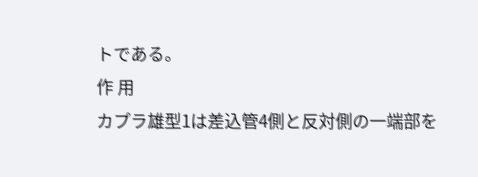トである。
作 用
カプラ雄型1は差込管4側と反対側の一端部を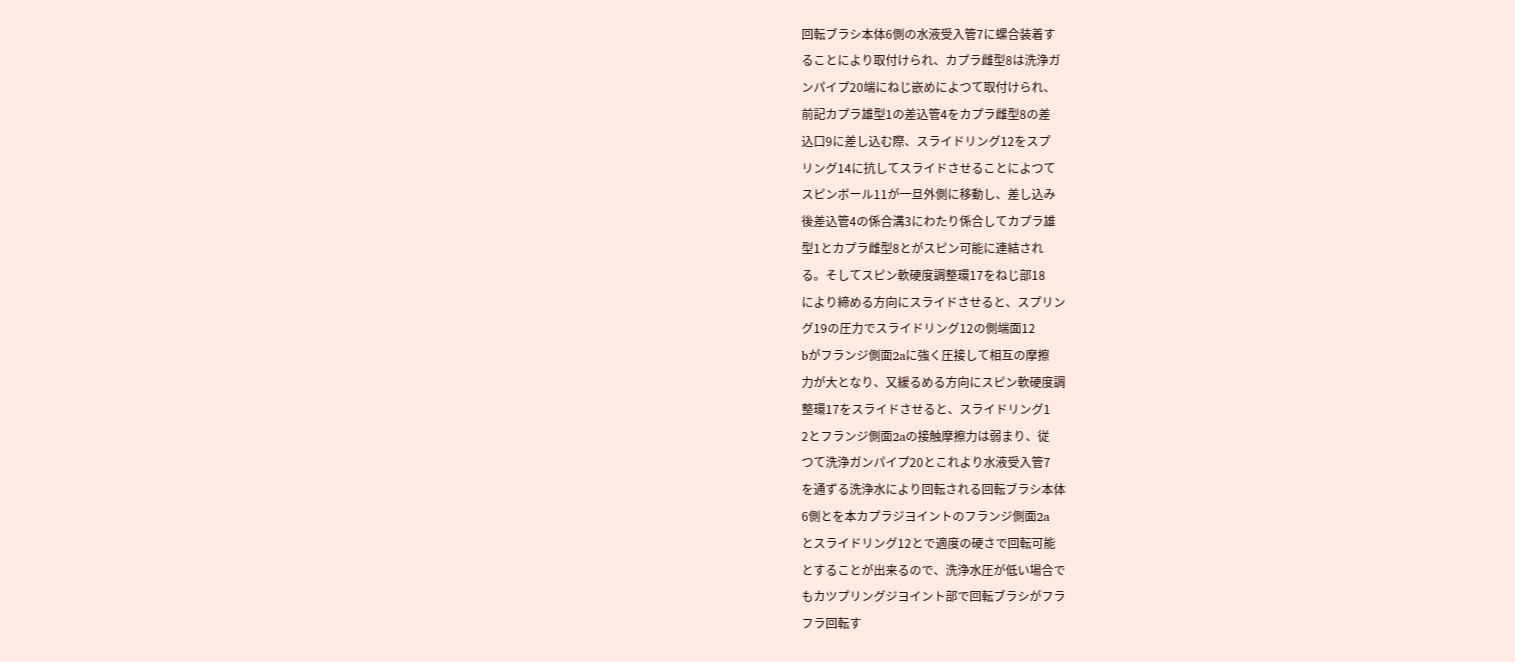回転ブラシ本体6側の水液受入管7に螺合装着す
ることにより取付けられ、カプラ雌型8は洗浄ガ
ンパイプ20端にねじ嵌めによつて取付けられ、
前記カプラ雄型1の差込管4をカプラ雌型8の差
込口9に差し込む際、スライドリング12をスプ
リング14に抗してスライドさせることによつて
スピンボール11が一旦外側に移動し、差し込み
後差込管4の係合溝3にわたり係合してカプラ雄
型1とカプラ雌型8とがスピン可能に連結され
る。そしてスピン軟硬度調整環17をねじ部18
により締める方向にスライドさせると、スプリン
グ19の圧力でスライドリング12の側端面12
bがフランジ側面2aに強く圧接して相互の摩擦
力が大となり、又緩るめる方向にスピン軟硬度調
整環17をスライドさせると、スライドリング1
2とフランジ側面2aの接触摩擦力は弱まり、従
つて洗浄ガンパイプ20とこれより水液受入管7
を通ずる洗浄水により回転される回転ブラシ本体
6側とを本カプラジヨイントのフランジ側面2a
とスライドリング12とで適度の硬さで回転可能
とすることが出来るので、洗浄水圧が低い場合で
もカツプリングジヨイント部で回転ブラシがフラ
フラ回転す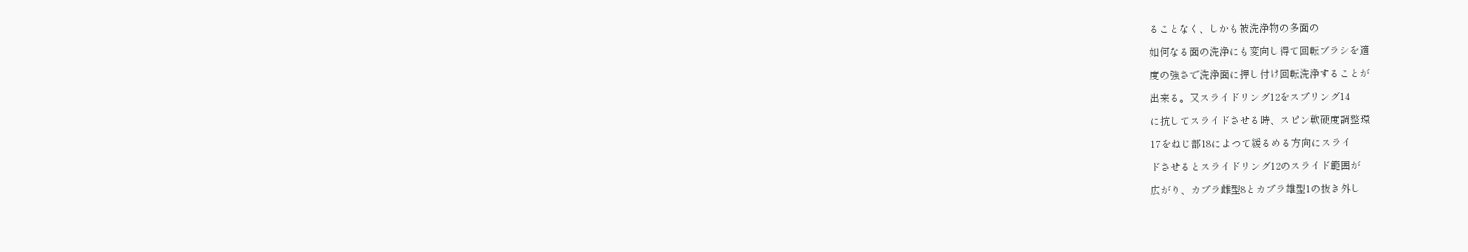ることなく、しかも被洗浄物の多面の
如何なる面の洗浄にも変向し得て回転ブラシを適
度の強さで洗浄面に押し付け回転洗浄することが
出来る。又スライドリング12をスプリング14
に抗してスライドさせる時、スピン軟硬度調整環
17をねじ部18によつて緩るめる方向にスライ
ドさせるとスライドリング12のスライド範囲が
広がり、カプラ雌型8とカプラ雄型1の抜き外し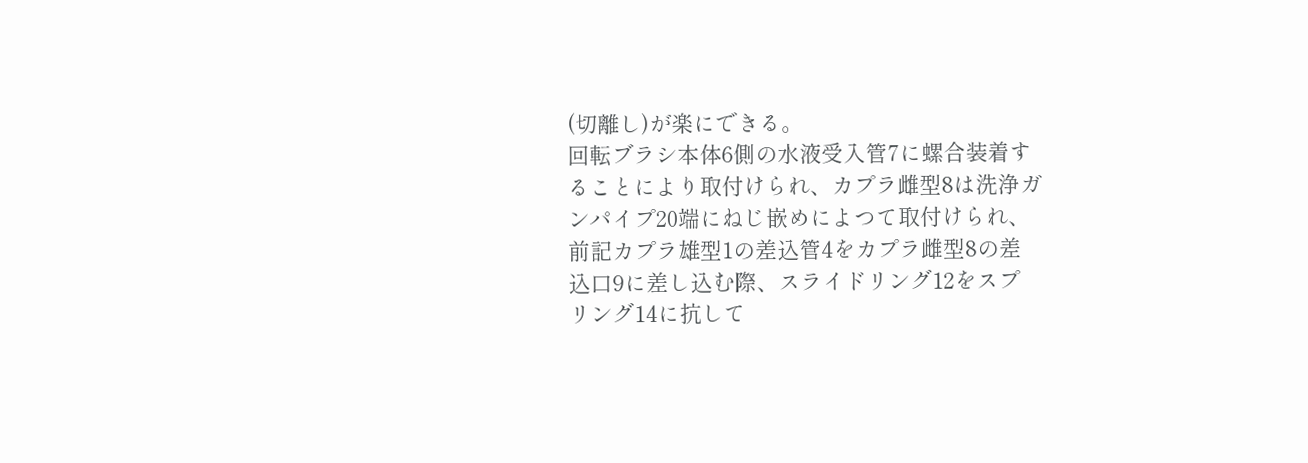(切離し)が楽にできる。
回転ブラシ本体6側の水液受入管7に螺合装着す
ることにより取付けられ、カプラ雌型8は洗浄ガ
ンパイプ20端にねじ嵌めによつて取付けられ、
前記カプラ雄型1の差込管4をカプラ雌型8の差
込口9に差し込む際、スライドリング12をスプ
リング14に抗して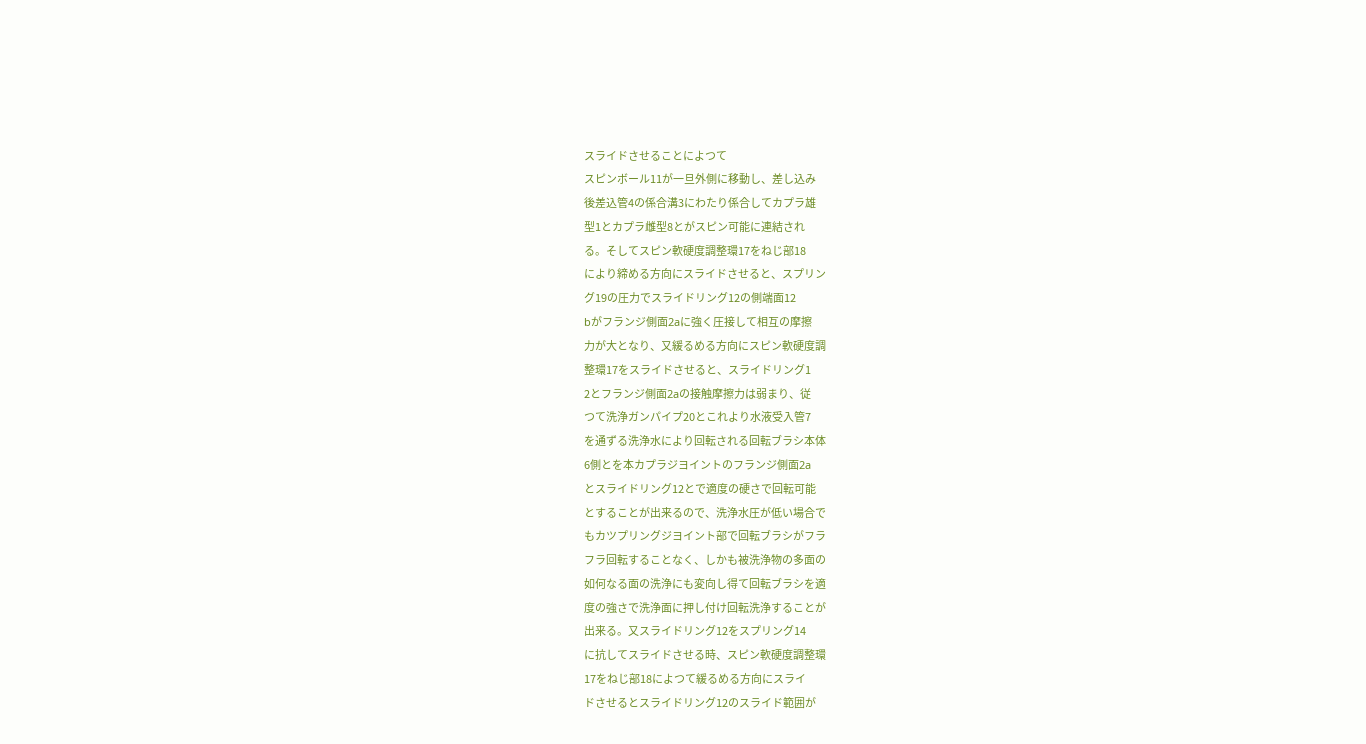スライドさせることによつて
スピンボール11が一旦外側に移動し、差し込み
後差込管4の係合溝3にわたり係合してカプラ雄
型1とカプラ雌型8とがスピン可能に連結され
る。そしてスピン軟硬度調整環17をねじ部18
により締める方向にスライドさせると、スプリン
グ19の圧力でスライドリング12の側端面12
bがフランジ側面2aに強く圧接して相互の摩擦
力が大となり、又緩るめる方向にスピン軟硬度調
整環17をスライドさせると、スライドリング1
2とフランジ側面2aの接触摩擦力は弱まり、従
つて洗浄ガンパイプ20とこれより水液受入管7
を通ずる洗浄水により回転される回転ブラシ本体
6側とを本カプラジヨイントのフランジ側面2a
とスライドリング12とで適度の硬さで回転可能
とすることが出来るので、洗浄水圧が低い場合で
もカツプリングジヨイント部で回転ブラシがフラ
フラ回転することなく、しかも被洗浄物の多面の
如何なる面の洗浄にも変向し得て回転ブラシを適
度の強さで洗浄面に押し付け回転洗浄することが
出来る。又スライドリング12をスプリング14
に抗してスライドさせる時、スピン軟硬度調整環
17をねじ部18によつて緩るめる方向にスライ
ドさせるとスライドリング12のスライド範囲が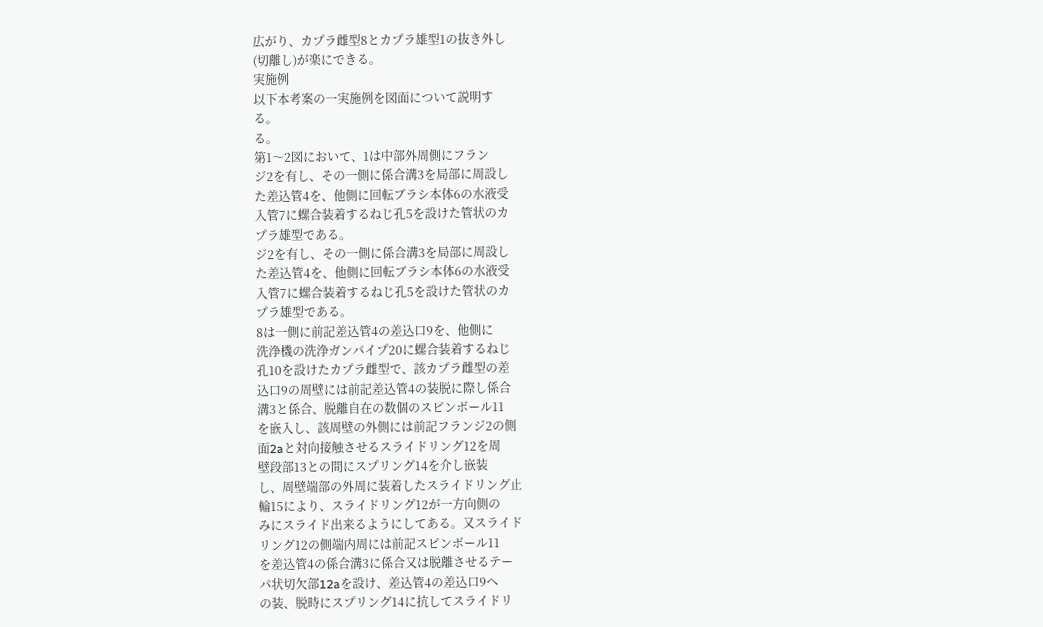広がり、カプラ雌型8とカプラ雄型1の抜き外し
(切離し)が楽にできる。
実施例
以下本考案の一実施例を図面について説明す
る。
る。
第1〜2図において、1は中部外周側にフラン
ジ2を有し、その一側に係合溝3を局部に周設し
た差込管4を、他側に回転ブラシ本体6の水液受
入管7に螺合装着するねじ孔5を設けた管状のカ
プラ雄型である。
ジ2を有し、その一側に係合溝3を局部に周設し
た差込管4を、他側に回転ブラシ本体6の水液受
入管7に螺合装着するねじ孔5を設けた管状のカ
プラ雄型である。
8は一側に前記差込管4の差込口9を、他側に
洗浄機の洗浄ガンパイプ20に螺合装着するねじ
孔10を設けたカプラ雌型で、該カプラ雌型の差
込口9の周壁には前記差込管4の装脱に際し係合
溝3と係合、脱離自在の数個のスピンボール11
を嵌入し、該周壁の外側には前記フランジ2の側
面2aと対向接触させるスライドリング12を周
壁段部13との間にスプリング14を介し嵌装
し、周壁端部の外周に装着したスライドリング止
輪15により、スライドリング12が一方向側の
みにスライド出来るようにしてある。又スライド
リング12の側端内周には前記スピンボール11
を差込管4の係合溝3に係合又は脱離させるテー
パ状切欠部12aを設け、差込管4の差込口9へ
の装、脱時にスプリング14に抗してスライドリ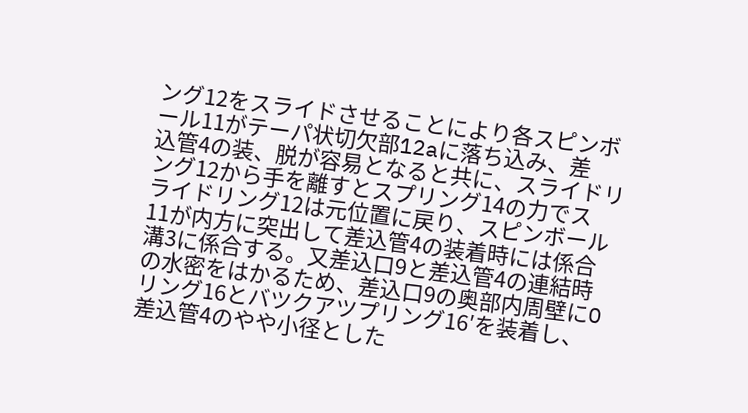ング12をスライドさせることにより各スピンボ
ール11がテーパ状切欠部12aに落ち込み、差
込管4の装、脱が容易となると共に、スライドリ
ング12から手を離すとスプリング14の力でス
ライドリング12は元位置に戻り、スピンボール
11が内方に突出して差込管4の装着時には係合
溝3に係合する。又差込口9と差込管4の連結時
の水密をはかるため、差込口9の奥部内周壁にO
リング16とバツクアツプリング16′を装着し、
差込管4のやや小径とした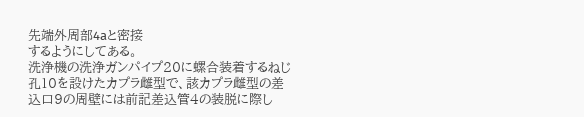先端外周部4aと密接
するようにしてある。
洗浄機の洗浄ガンパイプ20に螺合装着するねじ
孔10を設けたカプラ雌型で、該カプラ雌型の差
込口9の周壁には前記差込管4の装脱に際し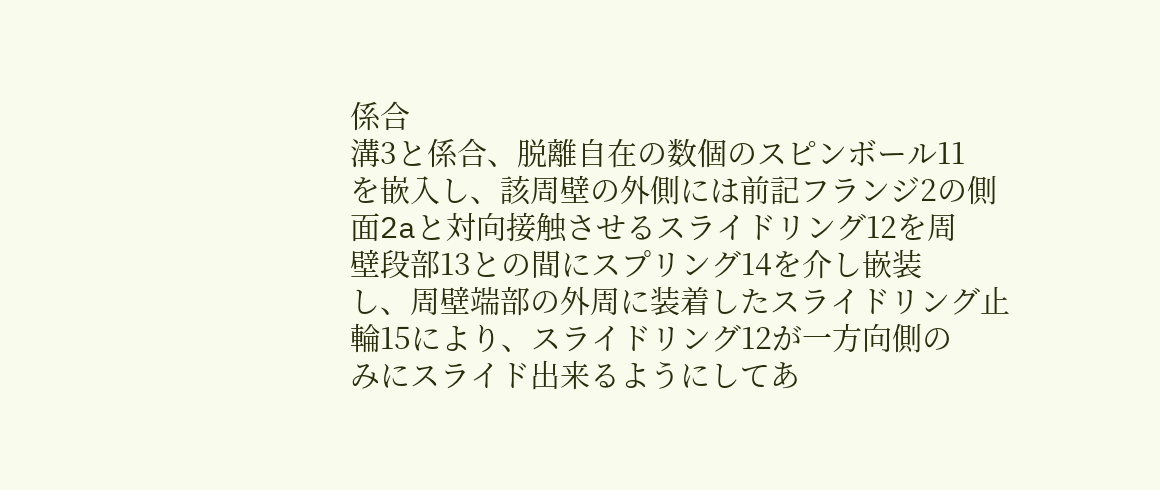係合
溝3と係合、脱離自在の数個のスピンボール11
を嵌入し、該周壁の外側には前記フランジ2の側
面2aと対向接触させるスライドリング12を周
壁段部13との間にスプリング14を介し嵌装
し、周壁端部の外周に装着したスライドリング止
輪15により、スライドリング12が一方向側の
みにスライド出来るようにしてあ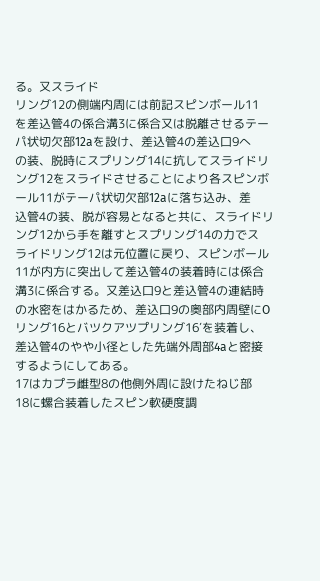る。又スライド
リング12の側端内周には前記スピンボール11
を差込管4の係合溝3に係合又は脱離させるテー
パ状切欠部12aを設け、差込管4の差込口9へ
の装、脱時にスプリング14に抗してスライドリ
ング12をスライドさせることにより各スピンボ
ール11がテーパ状切欠部12aに落ち込み、差
込管4の装、脱が容易となると共に、スライドリ
ング12から手を離すとスプリング14の力でス
ライドリング12は元位置に戻り、スピンボール
11が内方に突出して差込管4の装着時には係合
溝3に係合する。又差込口9と差込管4の連結時
の水密をはかるため、差込口9の奥部内周壁にO
リング16とバツクアツプリング16′を装着し、
差込管4のやや小径とした先端外周部4aと密接
するようにしてある。
17はカプラ雌型8の他側外周に設けたねじ部
18に螺合装着したスピン軟硬度調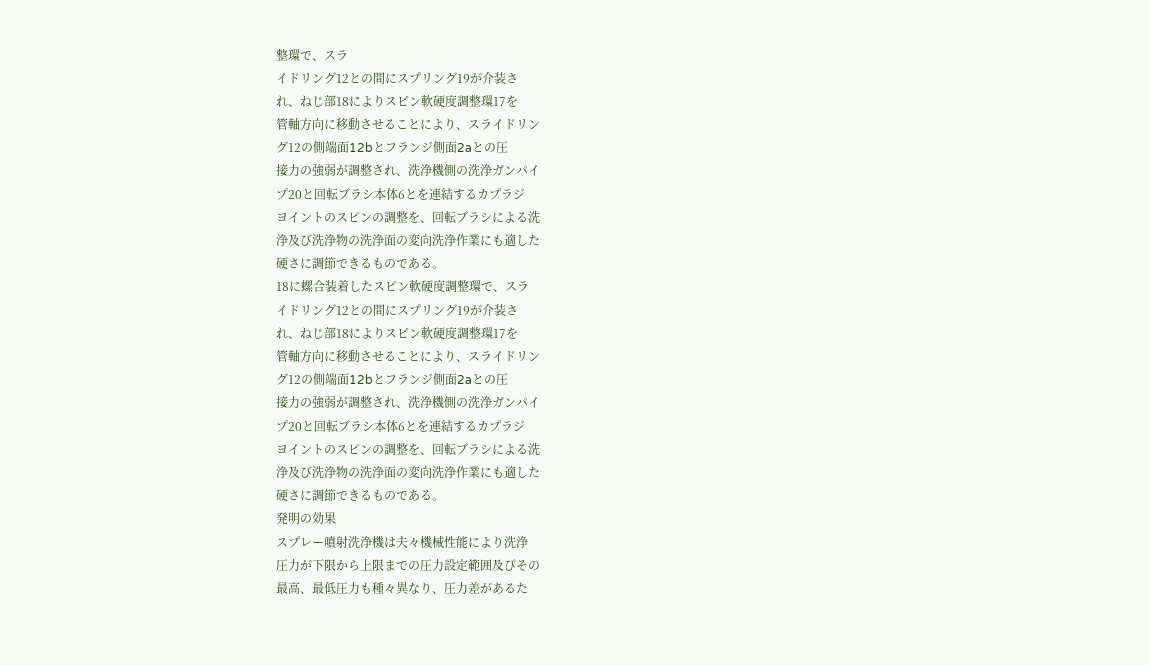整環で、スラ
イドリング12との間にスプリング19が介装さ
れ、ねじ部18によりスピン軟硬度調整環17を
管軸方向に移動させることにより、スライドリン
グ12の側端面12bとフランジ側面2aとの圧
接力の強弱が調整され、洗浄機側の洗浄ガンパイ
プ20と回転ブラシ本体6とを連結するカプラジ
ヨイントのスピンの調整を、回転ブラシによる洗
浄及び洗浄物の洗浄面の変向洗浄作業にも適した
硬さに調節できるものである。
18に螺合装着したスピン軟硬度調整環で、スラ
イドリング12との間にスプリング19が介装さ
れ、ねじ部18によりスピン軟硬度調整環17を
管軸方向に移動させることにより、スライドリン
グ12の側端面12bとフランジ側面2aとの圧
接力の強弱が調整され、洗浄機側の洗浄ガンパイ
プ20と回転ブラシ本体6とを連結するカプラジ
ヨイントのスピンの調整を、回転ブラシによる洗
浄及び洗浄物の洗浄面の変向洗浄作業にも適した
硬さに調節できるものである。
発明の効果
スプレー噴射洗浄機は夫々機械性能により洗浄
圧力が下限から上限までの圧力設定範囲及びその
最高、最低圧力も種々異なり、圧力差があるた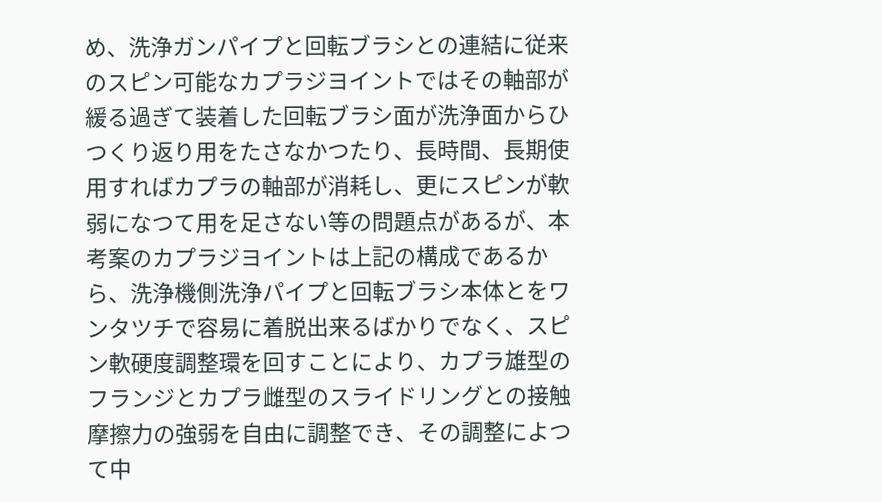め、洗浄ガンパイプと回転ブラシとの連結に従来
のスピン可能なカプラジヨイントではその軸部が
緩る過ぎて装着した回転ブラシ面が洗浄面からひ
つくり返り用をたさなかつたり、長時間、長期使
用すればカプラの軸部が消耗し、更にスピンが軟
弱になつて用を足さない等の問題点があるが、本
考案のカプラジヨイントは上記の構成であるか
ら、洗浄機側洗浄パイプと回転ブラシ本体とをワ
ンタツチで容易に着脱出来るばかりでなく、スピ
ン軟硬度調整環を回すことにより、カプラ雄型の
フランジとカプラ雌型のスライドリングとの接触
摩擦力の強弱を自由に調整でき、その調整によつ
て中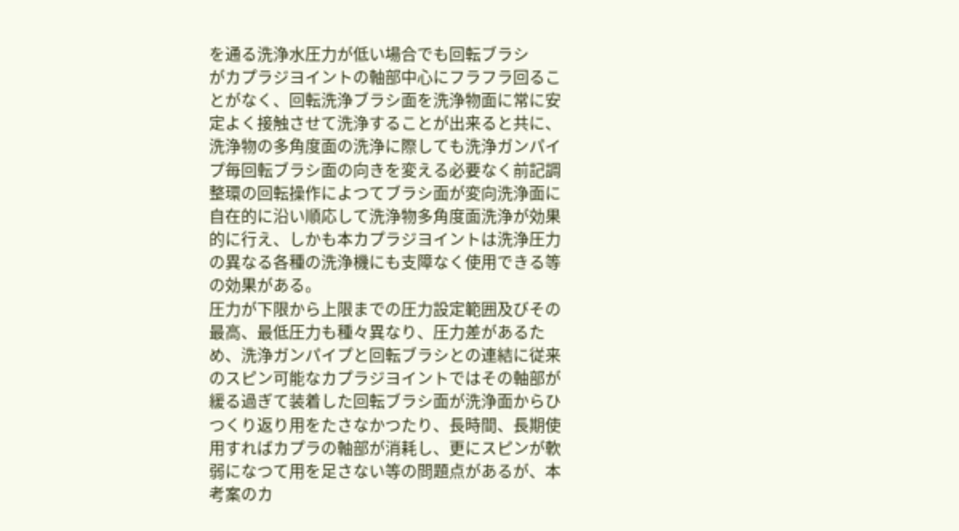を通る洗浄水圧力が低い場合でも回転ブラシ
がカプラジヨイントの軸部中心にフラフラ回るこ
とがなく、回転洗浄ブラシ面を洗浄物面に常に安
定よく接触させて洗浄することが出来ると共に、
洗浄物の多角度面の洗浄に際しても洗浄ガンパイ
プ毎回転ブラシ面の向きを変える必要なく前記調
整環の回転操作によつてブラシ面が変向洗浄面に
自在的に沿い順応して洗浄物多角度面洗浄が効果
的に行え、しかも本カプラジヨイントは洗浄圧力
の異なる各種の洗浄機にも支障なく使用できる等
の効果がある。
圧力が下限から上限までの圧力設定範囲及びその
最高、最低圧力も種々異なり、圧力差があるた
め、洗浄ガンパイプと回転ブラシとの連結に従来
のスピン可能なカプラジヨイントではその軸部が
緩る過ぎて装着した回転ブラシ面が洗浄面からひ
つくり返り用をたさなかつたり、長時間、長期使
用すればカプラの軸部が消耗し、更にスピンが軟
弱になつて用を足さない等の問題点があるが、本
考案のカ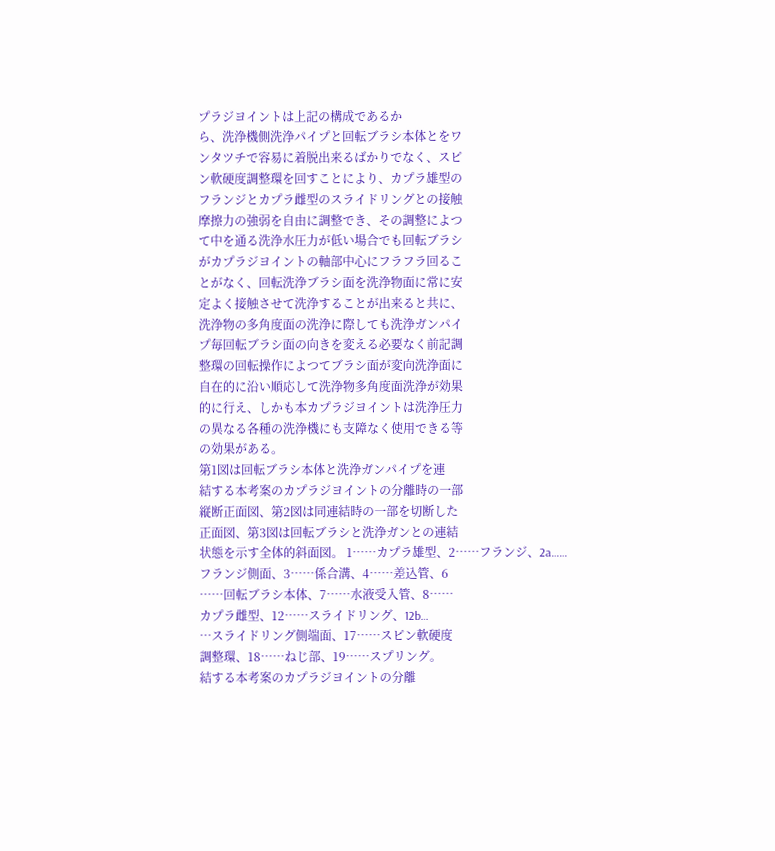プラジヨイントは上記の構成であるか
ら、洗浄機側洗浄パイプと回転ブラシ本体とをワ
ンタツチで容易に着脱出来るばかりでなく、スピ
ン軟硬度調整環を回すことにより、カプラ雄型の
フランジとカプラ雌型のスライドリングとの接触
摩擦力の強弱を自由に調整でき、その調整によつ
て中を通る洗浄水圧力が低い場合でも回転ブラシ
がカプラジヨイントの軸部中心にフラフラ回るこ
とがなく、回転洗浄ブラシ面を洗浄物面に常に安
定よく接触させて洗浄することが出来ると共に、
洗浄物の多角度面の洗浄に際しても洗浄ガンパイ
プ毎回転ブラシ面の向きを変える必要なく前記調
整環の回転操作によつてブラシ面が変向洗浄面に
自在的に沿い順応して洗浄物多角度面洗浄が効果
的に行え、しかも本カプラジヨイントは洗浄圧力
の異なる各種の洗浄機にも支障なく使用できる等
の効果がある。
第1図は回転ブラシ本体と洗浄ガンパイプを連
結する本考案のカプラジヨイントの分離時の一部
縦断正面図、第2図は同連結時の一部を切断した
正面図、第3図は回転ブラシと洗浄ガンとの連結
状態を示す全体的斜面図。 1……カプラ雄型、2……フランジ、2a……
フランジ側面、3……係合溝、4……差込管、6
……回転ブラシ本体、7……水液受入管、8……
カプラ雌型、12……スライドリング、12b…
…スライドリング側端面、17……スピン軟硬度
調整環、18……ねじ部、19……スプリング。
結する本考案のカプラジヨイントの分離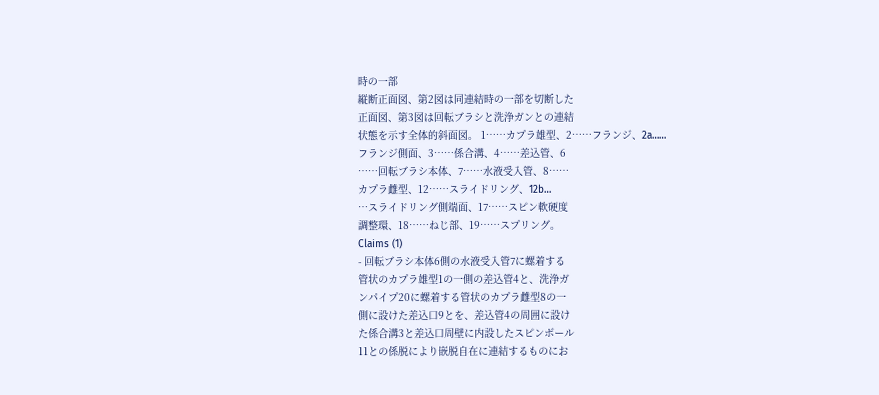時の一部
縦断正面図、第2図は同連結時の一部を切断した
正面図、第3図は回転ブラシと洗浄ガンとの連結
状態を示す全体的斜面図。 1……カプラ雄型、2……フランジ、2a……
フランジ側面、3……係合溝、4……差込管、6
……回転ブラシ本体、7……水液受入管、8……
カプラ雌型、12……スライドリング、12b…
…スライドリング側端面、17……スピン軟硬度
調整環、18……ねじ部、19……スプリング。
Claims (1)
- 回転ブラシ本体6側の水液受入管7に螺着する
管状のカプラ雄型1の一側の差込管4と、洗浄ガ
ンパイプ20に螺着する管状のカプラ雌型8の一
側に設けた差込口9とを、差込管4の周囲に設け
た係合溝3と差込口周壁に内設したスピンボール
11との係脱により嵌脱自在に連結するものにお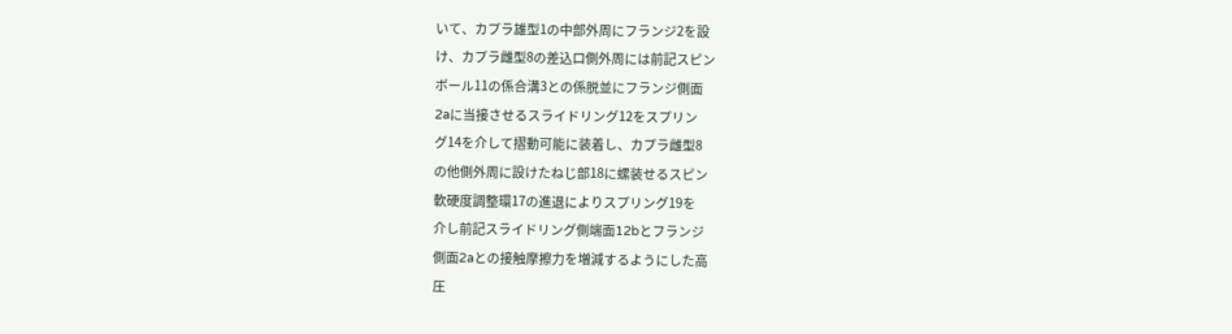いて、カプラ雄型1の中部外周にフランジ2を設
け、カプラ雌型8の差込口側外周には前記スピン
ボール11の係合溝3との係脱並にフランジ側面
2aに当接させるスライドリング12をスプリン
グ14を介して摺動可能に装着し、カプラ雌型8
の他側外周に設けたねじ部18に螺装せるスピン
軟硬度調整環17の進退によりスプリング19を
介し前記スライドリング側端面12bとフランジ
側面2aとの接触摩擦力を増減するようにした高
圧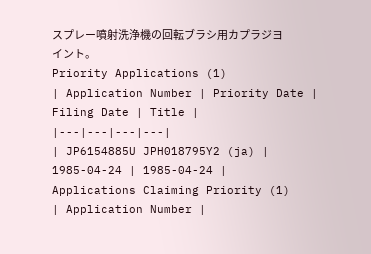スプレー噴射洗浄機の回転ブラシ用カプラジヨ
イント。
Priority Applications (1)
| Application Number | Priority Date | Filing Date | Title |
|---|---|---|---|
| JP6154885U JPH018795Y2 (ja) | 1985-04-24 | 1985-04-24 |
Applications Claiming Priority (1)
| Application Number |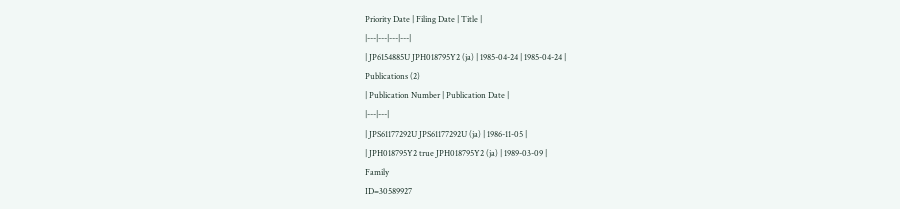Priority Date | Filing Date | Title |
|---|---|---|---|
| JP6154885U JPH018795Y2 (ja) | 1985-04-24 | 1985-04-24 |
Publications (2)
| Publication Number | Publication Date |
|---|---|
| JPS61177292U JPS61177292U (ja) | 1986-11-05 |
| JPH018795Y2 true JPH018795Y2 (ja) | 1989-03-09 |
Family
ID=30589927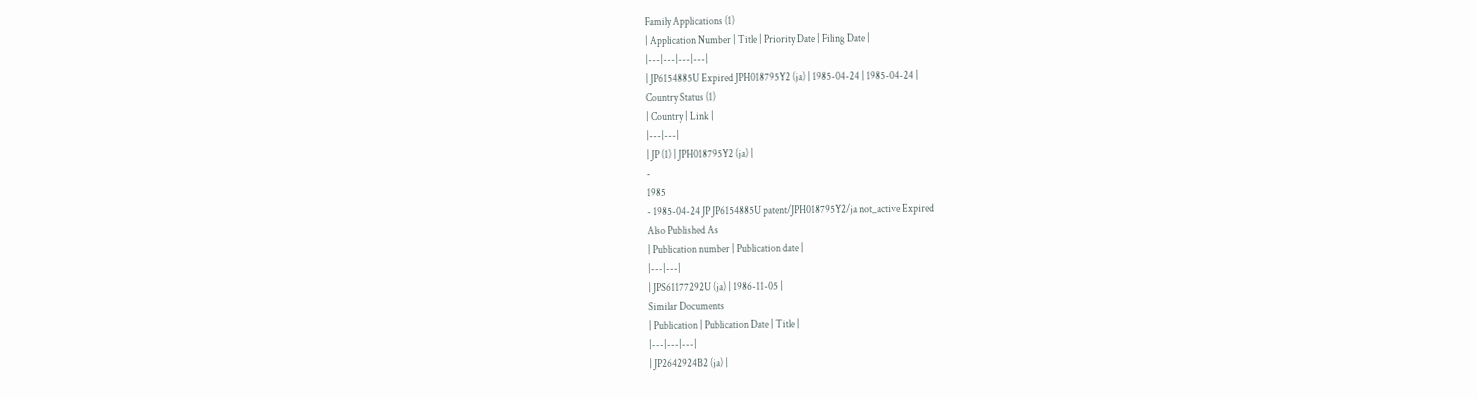Family Applications (1)
| Application Number | Title | Priority Date | Filing Date |
|---|---|---|---|
| JP6154885U Expired JPH018795Y2 (ja) | 1985-04-24 | 1985-04-24 |
Country Status (1)
| Country | Link |
|---|---|
| JP (1) | JPH018795Y2 (ja) |
-
1985
- 1985-04-24 JP JP6154885U patent/JPH018795Y2/ja not_active Expired
Also Published As
| Publication number | Publication date |
|---|---|
| JPS61177292U (ja) | 1986-11-05 |
Similar Documents
| Publication | Publication Date | Title |
|---|---|---|
| JP2642924B2 (ja) |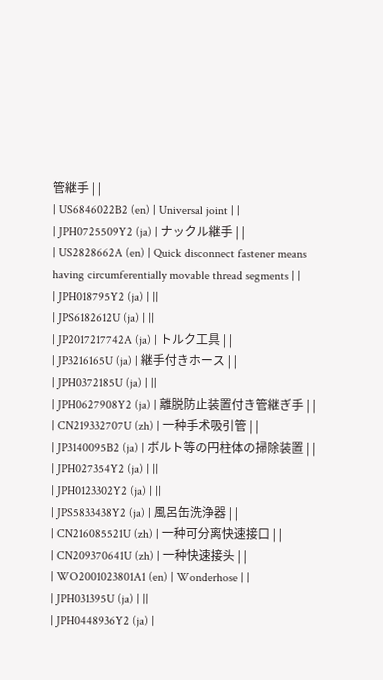管継手 | |
| US6846022B2 (en) | Universal joint | |
| JPH0725509Y2 (ja) | ナックル継手 | |
| US2828662A (en) | Quick disconnect fastener means having circumferentially movable thread segments | |
| JPH018795Y2 (ja) | ||
| JPS6182612U (ja) | ||
| JP2017217742A (ja) | トルク工具 | |
| JP3216165U (ja) | 継手付きホース | |
| JPH0372185U (ja) | ||
| JPH0627908Y2 (ja) | 離脱防止装置付き管継ぎ手 | |
| CN219332707U (zh) | 一种手术吸引管 | |
| JP3140095B2 (ja) | ボルト等の円柱体の掃除装置 | |
| JPH027354Y2 (ja) | ||
| JPH0123302Y2 (ja) | ||
| JPS5833438Y2 (ja) | 風呂缶洗浄器 | |
| CN216085521U (zh) | 一种可分离快速接口 | |
| CN209370641U (zh) | 一种快速接头 | |
| WO2001023801A1 (en) | Wonderhose | |
| JPH031395U (ja) | ||
| JPH0448936Y2 (ja) |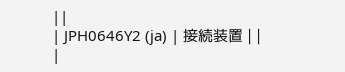||
| JPH0646Y2 (ja) | 接続装置 | |
|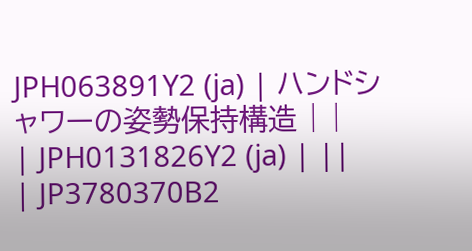JPH063891Y2 (ja) | ハンドシャワーの姿勢保持構造 | |
| JPH0131826Y2 (ja) | ||
| JP3780370B2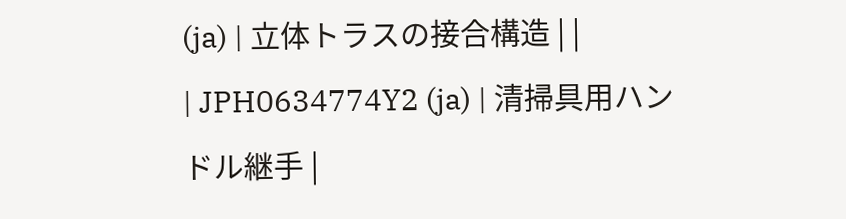(ja) | 立体トラスの接合構造 | |
| JPH0634774Y2 (ja) | 清掃具用ハンドル継手 |